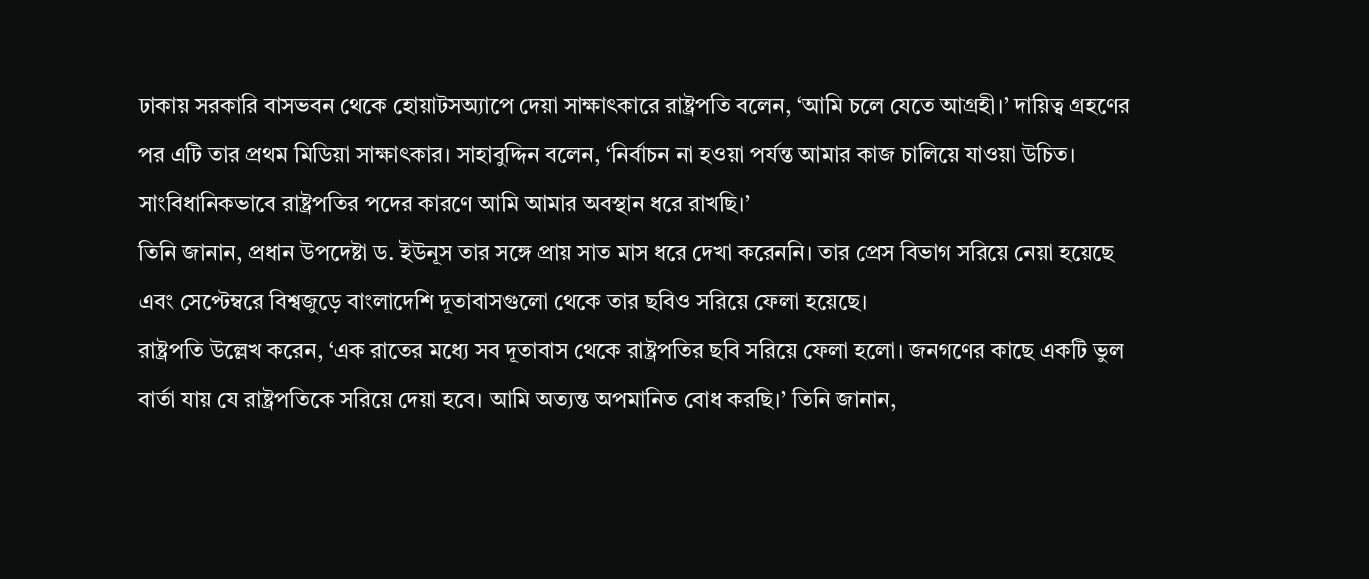ঢাকায় সরকারি বাসভবন থেকে হোয়াটসঅ্যাপে দেয়া সাক্ষাৎকারে রাষ্ট্রপতি বলেন, ‘আমি চলে যেতে আগ্রহী।’ দায়িত্ব গ্রহণের পর এটি তার প্রথম মিডিয়া সাক্ষাৎকার। সাহাবুদ্দিন বলেন, ‘নির্বাচন না হওয়া পর্যন্ত আমার কাজ চালিয়ে যাওয়া উচিত। সাংবিধানিকভাবে রাষ্ট্রপতির পদের কারণে আমি আমার অবস্থান ধরে রাখছি।’
তিনি জানান, প্রধান উপদেষ্টা ড. ইউনূস তার সঙ্গে প্রায় সাত মাস ধরে দেখা করেননি। তার প্রেস বিভাগ সরিয়ে নেয়া হয়েছে এবং সেপ্টেম্বরে বিশ্বজুড়ে বাংলাদেশি দূতাবাসগুলো থেকে তার ছবিও সরিয়ে ফেলা হয়েছে।
রাষ্ট্রপতি উল্লেখ করেন, ‘এক রাতের মধ্যে সব দূতাবাস থেকে রাষ্ট্রপতির ছবি সরিয়ে ফেলা হলো। জনগণের কাছে একটি ভুল বার্তা যায় যে রাষ্ট্রপতিকে সরিয়ে দেয়া হবে। আমি অত্যন্ত অপমানিত বোধ করছি।’ তিনি জানান,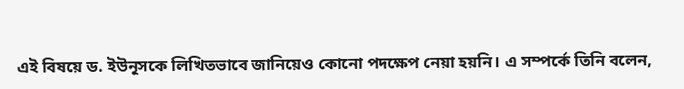এই বিষয়ে ড. ইউনূসকে লিখিতভাবে জানিয়েও কোনো পদক্ষেপ নেয়া হয়নি। এ সম্পর্কে তিনি বলেন,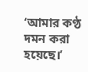‘আমার কণ্ঠ দমন করা হয়েছে।’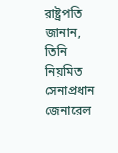রাষ্ট্রপতি জানান, তিনি নিয়মিত সেনাপ্রধান জেনারেল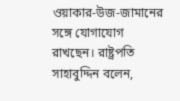ওয়াকার-উজ-জামানের সঙ্গে যোগাযোগ রাখছেন। রাষ্ট্রপতি সাহাবুদ্দিন বলেন,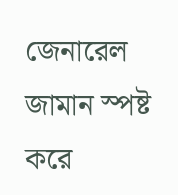জেনারেল জামান স্পষ্ট করে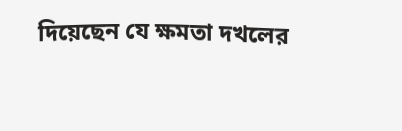দিয়েছেন যে ক্ষমতা দখলের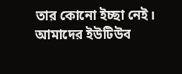তার কোনো ইচ্ছা নেই।
আমাদের ইউটিউব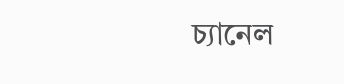চ্যানেল